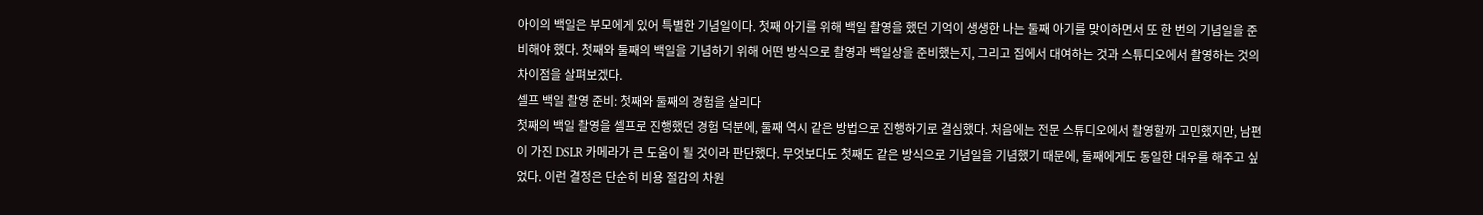아이의 백일은 부모에게 있어 특별한 기념일이다. 첫째 아기를 위해 백일 촬영을 했던 기억이 생생한 나는 둘째 아기를 맞이하면서 또 한 번의 기념일을 준비해야 했다. 첫째와 둘째의 백일을 기념하기 위해 어떤 방식으로 촬영과 백일상을 준비했는지, 그리고 집에서 대여하는 것과 스튜디오에서 촬영하는 것의 차이점을 살펴보겠다.
셀프 백일 촬영 준비: 첫째와 둘째의 경험을 살리다
첫째의 백일 촬영을 셀프로 진행했던 경험 덕분에, 둘째 역시 같은 방법으로 진행하기로 결심했다. 처음에는 전문 스튜디오에서 촬영할까 고민했지만, 남편이 가진 DSLR 카메라가 큰 도움이 될 것이라 판단했다. 무엇보다도 첫째도 같은 방식으로 기념일을 기념했기 때문에, 둘째에게도 동일한 대우를 해주고 싶었다. 이런 결정은 단순히 비용 절감의 차원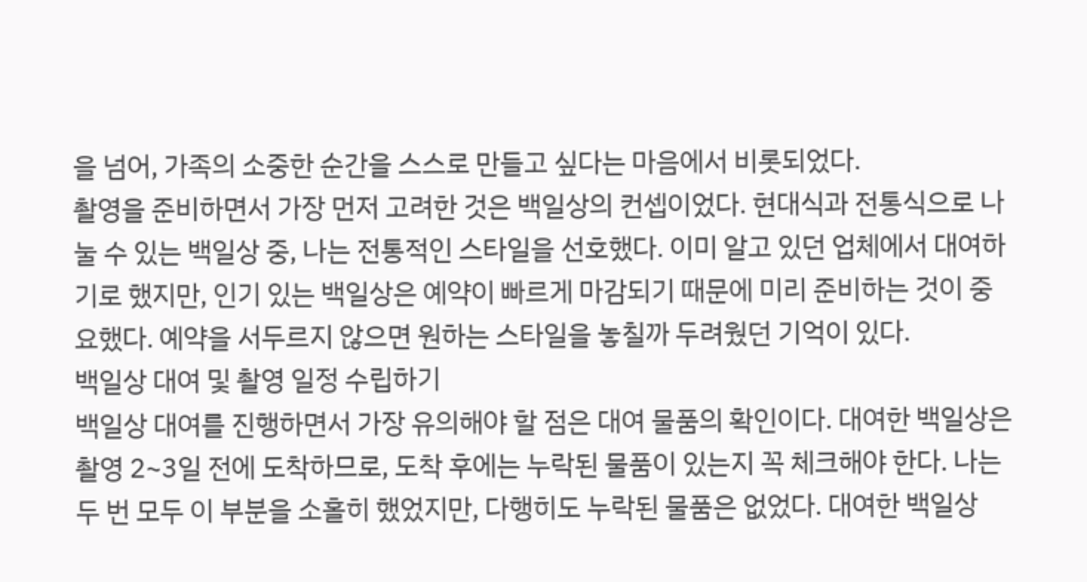을 넘어, 가족의 소중한 순간을 스스로 만들고 싶다는 마음에서 비롯되었다.
촬영을 준비하면서 가장 먼저 고려한 것은 백일상의 컨셉이었다. 현대식과 전통식으로 나눌 수 있는 백일상 중, 나는 전통적인 스타일을 선호했다. 이미 알고 있던 업체에서 대여하기로 했지만, 인기 있는 백일상은 예약이 빠르게 마감되기 때문에 미리 준비하는 것이 중요했다. 예약을 서두르지 않으면 원하는 스타일을 놓칠까 두려웠던 기억이 있다.
백일상 대여 및 촬영 일정 수립하기
백일상 대여를 진행하면서 가장 유의해야 할 점은 대여 물품의 확인이다. 대여한 백일상은 촬영 2~3일 전에 도착하므로, 도착 후에는 누락된 물품이 있는지 꼭 체크해야 한다. 나는 두 번 모두 이 부분을 소홀히 했었지만, 다행히도 누락된 물품은 없었다. 대여한 백일상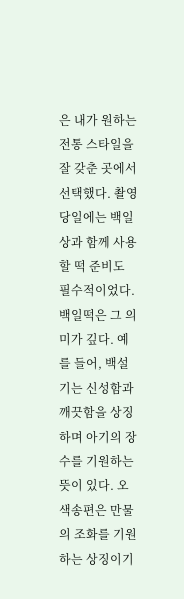은 내가 원하는 전통 스타일을 잘 갖춘 곳에서 선택했다. 촬영 당일에는 백일상과 함께 사용할 떡 준비도 필수적이었다.
백일떡은 그 의미가 깊다. 예를 들어, 백설기는 신성함과 깨끗함을 상징하며 아기의 장수를 기원하는 뜻이 있다. 오색송편은 만물의 조화를 기원하는 상징이기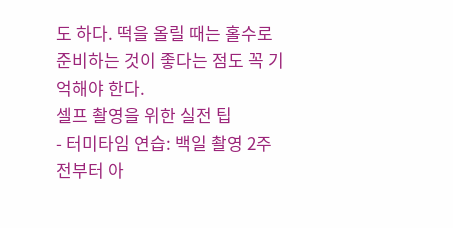도 하다. 떡을 올릴 때는 홀수로 준비하는 것이 좋다는 점도 꼭 기억해야 한다.
셀프 촬영을 위한 실전 팁
- 터미타임 연습: 백일 촬영 2주 전부터 아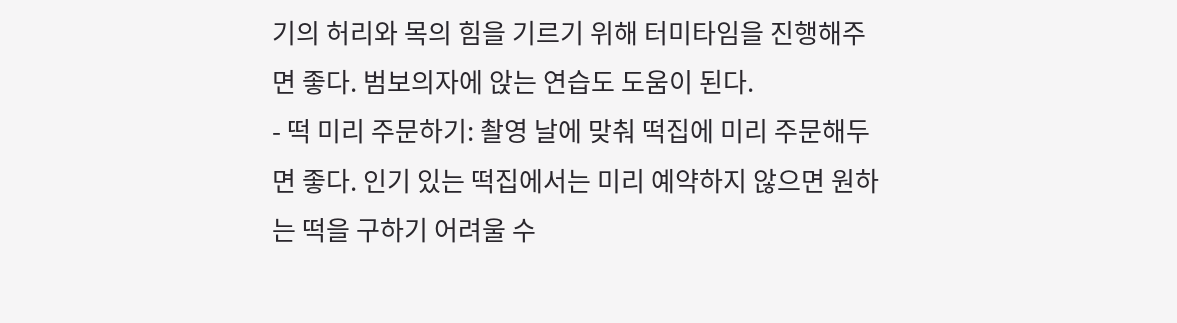기의 허리와 목의 힘을 기르기 위해 터미타임을 진행해주면 좋다. 범보의자에 앉는 연습도 도움이 된다.
- 떡 미리 주문하기: 촬영 날에 맞춰 떡집에 미리 주문해두면 좋다. 인기 있는 떡집에서는 미리 예약하지 않으면 원하는 떡을 구하기 어려울 수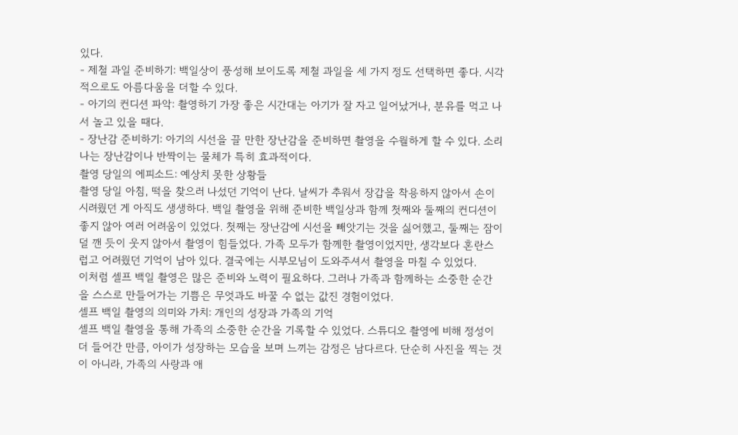있다.
- 제철 과일 준비하기: 백일상이 풍성해 보이도록 제철 과일을 세 가지 정도 선택하면 좋다. 시각적으로도 아름다움을 더할 수 있다.
- 아기의 컨디션 파악: 촬영하기 가장 좋은 시간대는 아기가 잘 자고 일어났거나, 분유를 먹고 나서 놀고 있을 때다.
- 장난감 준비하기: 아기의 시선을 끌 만한 장난감을 준비하면 촬영을 수월하게 할 수 있다. 소리 나는 장난감이나 반짝이는 물체가 특히 효과적이다.
촬영 당일의 에피소드: 예상치 못한 상황들
촬영 당일 아침, 떡을 찾으러 나섰던 기억이 난다. 날씨가 추워서 장갑을 착용하지 않아서 손이 시려웠던 게 아직도 생생하다. 백일 촬영을 위해 준비한 백일상과 함께 첫째와 둘째의 컨디션이 좋지 않아 여러 어려움이 있었다. 첫째는 장난감에 시선을 빼앗기는 것을 싫어했고, 둘째는 잠이 덜 깬 듯이 웃지 않아서 촬영이 힘들었다. 가족 모두가 함께한 촬영이었지만, 생각보다 혼란스럽고 어려웠던 기억이 남아 있다. 결국에는 시부모님이 도와주셔서 촬영을 마칠 수 있었다.
이처럼 셀프 백일 촬영은 많은 준비와 노력이 필요하다. 그러나 가족과 함께하는 소중한 순간을 스스로 만들어가는 기쁨은 무엇과도 바꿀 수 없는 값진 경험이었다.
셀프 백일 촬영의 의미와 가치: 개인의 성장과 가족의 기억
셀프 백일 촬영을 통해 가족의 소중한 순간을 기록할 수 있었다. 스튜디오 촬영에 비해 정성이 더 들어간 만큼, 아이가 성장하는 모습을 보며 느끼는 감정은 남다르다. 단순히 사진을 찍는 것이 아니라, 가족의 사랑과 애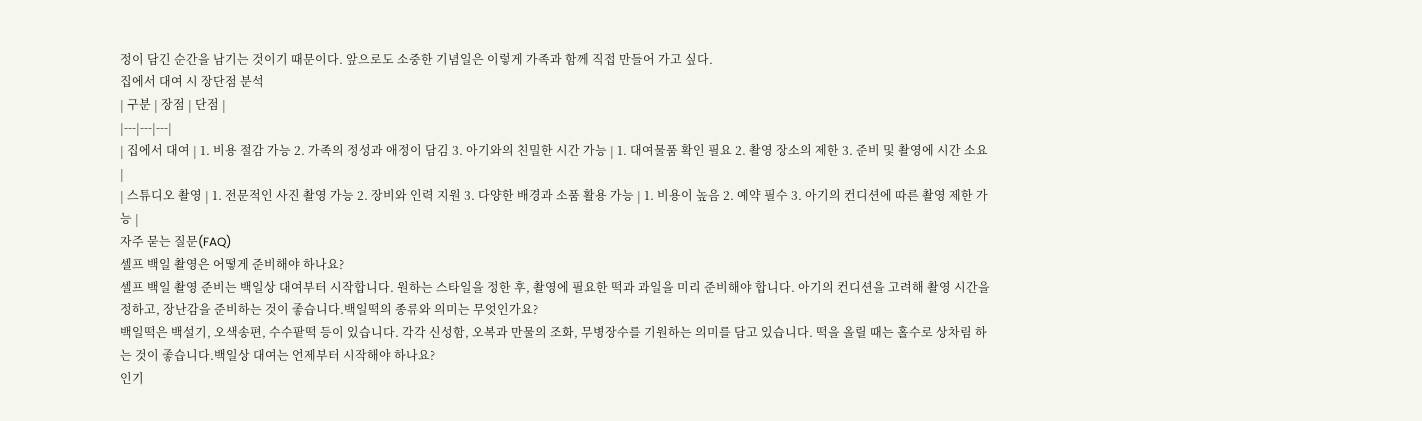정이 담긴 순간을 남기는 것이기 때문이다. 앞으로도 소중한 기념일은 이렇게 가족과 함께 직접 만들어 가고 싶다.
집에서 대여 시 장단점 분석
| 구분 | 장점 | 단점 |
|---|---|---|
| 집에서 대여 | 1. 비용 절감 가능 2. 가족의 정성과 애정이 담김 3. 아기와의 친밀한 시간 가능 | 1. 대여물품 확인 필요 2. 촬영 장소의 제한 3. 준비 및 촬영에 시간 소요 |
| 스튜디오 촬영 | 1. 전문적인 사진 촬영 가능 2. 장비와 인력 지원 3. 다양한 배경과 소품 활용 가능 | 1. 비용이 높음 2. 예약 필수 3. 아기의 컨디션에 따른 촬영 제한 가능 |
자주 묻는 질문(FAQ)
셀프 백일 촬영은 어떻게 준비해야 하나요?
셀프 백일 촬영 준비는 백일상 대여부터 시작합니다. 원하는 스타일을 정한 후, 촬영에 필요한 떡과 과일을 미리 준비해야 합니다. 아기의 컨디션을 고려해 촬영 시간을 정하고, 장난감을 준비하는 것이 좋습니다.백일떡의 종류와 의미는 무엇인가요?
백일떡은 백설기, 오색송편, 수수팥떡 등이 있습니다. 각각 신성함, 오복과 만물의 조화, 무병장수를 기원하는 의미를 담고 있습니다. 떡을 올릴 때는 홀수로 상차림 하는 것이 좋습니다.백일상 대여는 언제부터 시작해야 하나요?
인기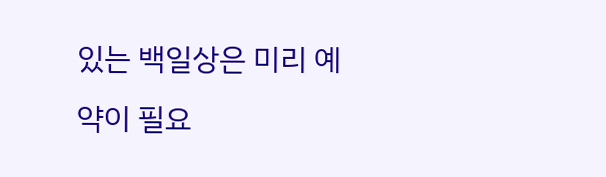있는 백일상은 미리 예약이 필요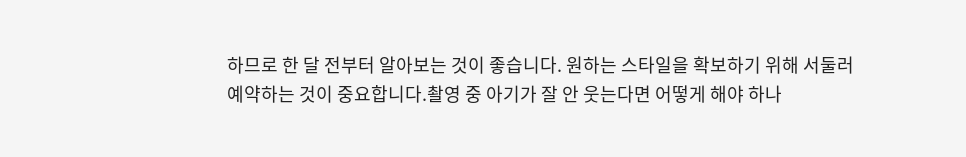하므로 한 달 전부터 알아보는 것이 좋습니다. 원하는 스타일을 확보하기 위해 서둘러 예약하는 것이 중요합니다.촬영 중 아기가 잘 안 웃는다면 어떻게 해야 하나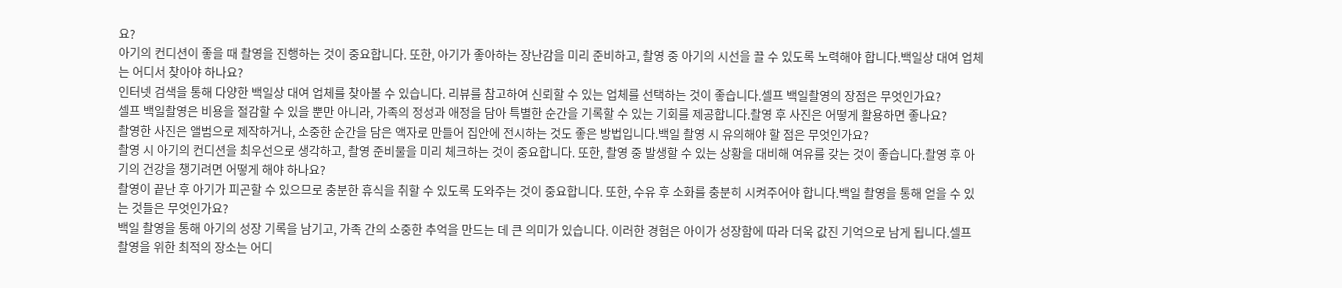요?
아기의 컨디션이 좋을 때 촬영을 진행하는 것이 중요합니다. 또한, 아기가 좋아하는 장난감을 미리 준비하고, 촬영 중 아기의 시선을 끌 수 있도록 노력해야 합니다.백일상 대여 업체는 어디서 찾아야 하나요?
인터넷 검색을 통해 다양한 백일상 대여 업체를 찾아볼 수 있습니다. 리뷰를 참고하여 신뢰할 수 있는 업체를 선택하는 것이 좋습니다.셀프 백일촬영의 장점은 무엇인가요?
셀프 백일촬영은 비용을 절감할 수 있을 뿐만 아니라, 가족의 정성과 애정을 담아 특별한 순간을 기록할 수 있는 기회를 제공합니다.촬영 후 사진은 어떻게 활용하면 좋나요?
촬영한 사진은 앨범으로 제작하거나, 소중한 순간을 담은 액자로 만들어 집안에 전시하는 것도 좋은 방법입니다.백일 촬영 시 유의해야 할 점은 무엇인가요?
촬영 시 아기의 컨디션을 최우선으로 생각하고, 촬영 준비물을 미리 체크하는 것이 중요합니다. 또한, 촬영 중 발생할 수 있는 상황을 대비해 여유를 갖는 것이 좋습니다.촬영 후 아기의 건강을 챙기려면 어떻게 해야 하나요?
촬영이 끝난 후 아기가 피곤할 수 있으므로 충분한 휴식을 취할 수 있도록 도와주는 것이 중요합니다. 또한, 수유 후 소화를 충분히 시켜주어야 합니다.백일 촬영을 통해 얻을 수 있는 것들은 무엇인가요?
백일 촬영을 통해 아기의 성장 기록을 남기고, 가족 간의 소중한 추억을 만드는 데 큰 의미가 있습니다. 이러한 경험은 아이가 성장함에 따라 더욱 값진 기억으로 남게 됩니다.셀프 촬영을 위한 최적의 장소는 어디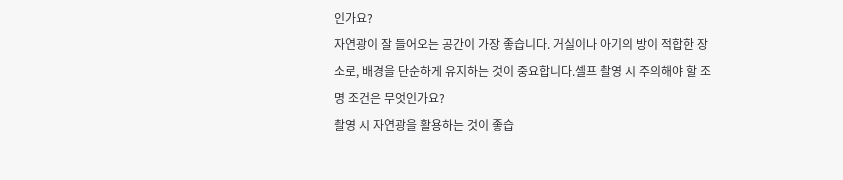인가요?
자연광이 잘 들어오는 공간이 가장 좋습니다. 거실이나 아기의 방이 적합한 장소로, 배경을 단순하게 유지하는 것이 중요합니다.셀프 촬영 시 주의해야 할 조명 조건은 무엇인가요?
촬영 시 자연광을 활용하는 것이 좋습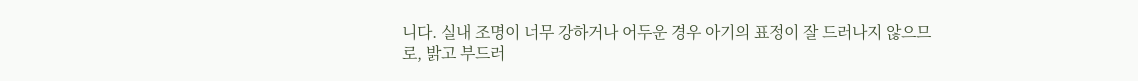니다. 실내 조명이 너무 강하거나 어두운 경우 아기의 표정이 잘 드러나지 않으므로, 밝고 부드러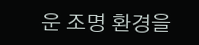운 조명 환경을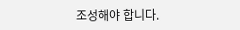조성해야 합니다.